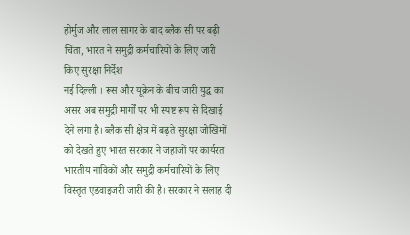होर्मुज और लाल सागर के बाद ब्लैक सी पर बढ़ी चिंता, भारत ने समुद्री कर्मचारियों के लिए जारी किए सुरक्षा निर्देश
नई दिल्ली । रूस और यूक्रेन के बीच जारी युद्ध का असर अब समुद्री मार्गों पर भी स्पष्ट रूप से दिखाई देने लगा है। ब्लैक सी क्षेत्र में बढ़ते सुरक्षा जोखिमों को देखते हुए भारत सरकार ने जहाजों पर कार्यरत भारतीय नाविकों और समुद्री कर्मचारियों के लिए विस्तृत एडवाइजरी जारी की है। सरकार ने सलाह दी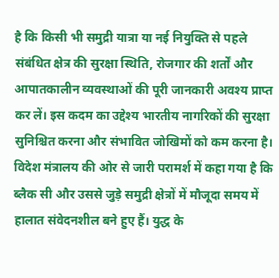है कि किसी भी समुद्री यात्रा या नई नियुक्ति से पहले संबंधित क्षेत्र की सुरक्षा स्थिति, रोजगार की शर्तों और आपातकालीन व्यवस्थाओं की पूरी जानकारी अवश्य प्राप्त कर लें। इस कदम का उद्देश्य भारतीय नागरिकों की सुरक्षा सुनिश्चित करना और संभावित जोखिमों को कम करना है।
विदेश मंत्रालय की ओर से जारी परामर्श में कहा गया है कि ब्लैक सी और उससे जुड़े समुद्री क्षेत्रों में मौजूदा समय में हालात संवेदनशील बने हुए हैं। युद्ध के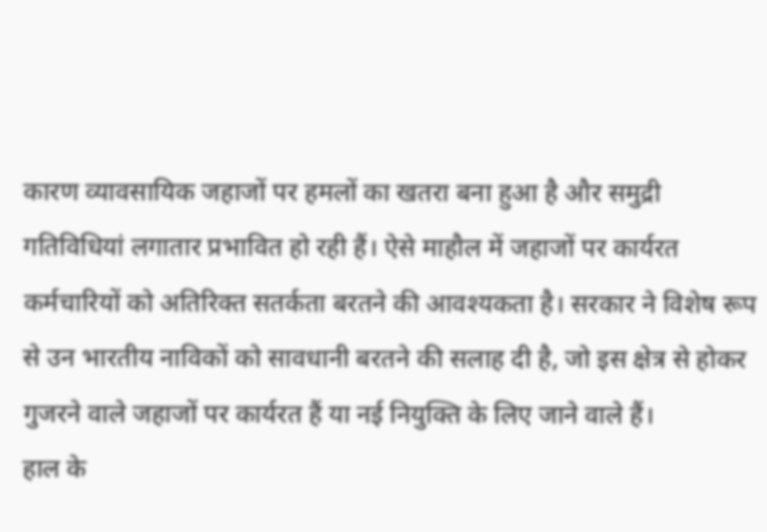कारण व्यावसायिक जहाजों पर हमलों का खतरा बना हुआ है और समुद्री गतिविधियां लगातार प्रभावित हो रही हैं। ऐसे माहौल में जहाजों पर कार्यरत कर्मचारियों को अतिरिक्त सतर्कता बरतने की आवश्यकता है। सरकार ने विशेष रूप से उन भारतीय नाविकों को सावधानी बरतने की सलाह दी है, जो इस क्षेत्र से होकर गुजरने वाले जहाजों पर कार्यरत हैं या नई नियुक्ति के लिए जाने वाले हैं।
हाल के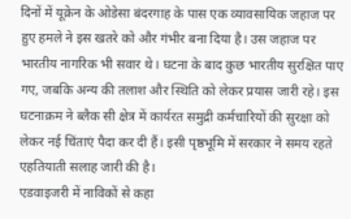दिनों में यूक्रेन के ओडेसा बंदरगाह के पास एक व्यावसायिक जहाज पर हुए हमले ने इस खतरे को और गंभीर बना दिया है। उस जहाज पर भारतीय नागरिक भी सवार थे। घटना के बाद कुछ भारतीय सुरक्षित पाए गए, जबकि अन्य की तलाश और स्थिति को लेकर प्रयास जारी रहे। इस घटनाक्रम ने ब्लैक सी क्षेत्र में कार्यरत समुद्री कर्मचारियों की सुरक्षा को लेकर नई चिंताएं पैदा कर दी हैं। इसी पृष्ठभूमि में सरकार ने समय रहते एहतियाती सलाह जारी की है।
एडवाइजरी में नाविकों से कहा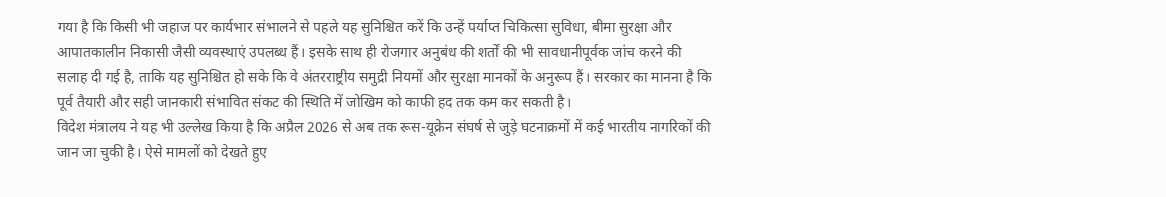गया है कि किसी भी जहाज पर कार्यभार संभालने से पहले यह सुनिश्चित करें कि उन्हें पर्याप्त चिकित्सा सुविधा, बीमा सुरक्षा और आपातकालीन निकासी जैसी व्यवस्थाएं उपलब्ध हैं। इसके साथ ही रोजगार अनुबंध की शर्तों की भी सावधानीपूर्वक जांच करने की सलाह दी गई है, ताकि यह सुनिश्चित हो सके कि वे अंतरराष्ट्रीय समुद्री नियमों और सुरक्षा मानकों के अनुरूप हैं। सरकार का मानना है कि पूर्व तैयारी और सही जानकारी संभावित संकट की स्थिति में जोखिम को काफी हद तक कम कर सकती है।
विदेश मंत्रालय ने यह भी उल्लेख किया है कि अप्रैल 2026 से अब तक रूस-यूक्रेन संघर्ष से जुड़े घटनाक्रमों में कई भारतीय नागरिकों की जान जा चुकी है। ऐसे मामलों को देखते हुए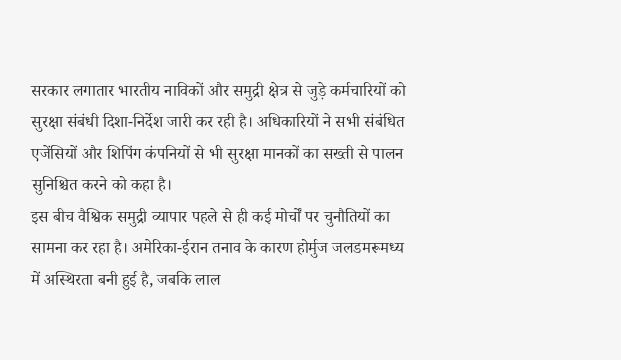सरकार लगातार भारतीय नाविकों और समुद्री क्षेत्र से जुड़े कर्मचारियों को सुरक्षा संबंधी दिशा-निर्देश जारी कर रही है। अधिकारियों ने सभी संबंधित एजेंसियों और शिपिंग कंपनियों से भी सुरक्षा मानकों का सख्ती से पालन सुनिश्चित करने को कहा है।
इस बीच वैश्विक समुद्री व्यापार पहले से ही कई मोर्चों पर चुनौतियों का सामना कर रहा है। अमेरिका-ईरान तनाव के कारण होर्मुज जलडमरूमध्य में अस्थिरता बनी हुई है, जबकि लाल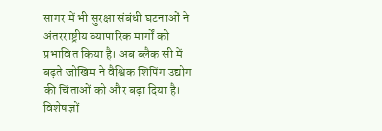सागर में भी सुरक्षा संबंधी घटनाओं ने अंतरराष्ट्रीय व्यापारिक मार्गों को प्रभावित किया है। अब ब्लैक सी में बढ़ते जोखिम ने वैश्विक शिपिंग उद्योग की चिंताओं को और बढ़ा दिया है। विशेषज्ञों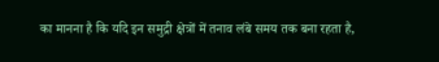का मानना है कि यदि इन समुद्री क्षेत्रों में तनाव लंबे समय तक बना रहता है,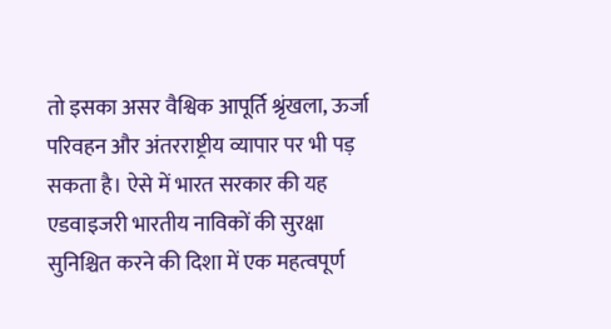तो इसका असर वैश्विक आपूर्ति श्रृंखला, ऊर्जा परिवहन और अंतरराष्ट्रीय व्यापार पर भी पड़ सकता है। ऐसे में भारत सरकार की यह एडवाइजरी भारतीय नाविकों की सुरक्षा सुनिश्चित करने की दिशा में एक महत्वपूर्ण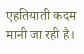एहतियाती कदम मानी जा रही है।